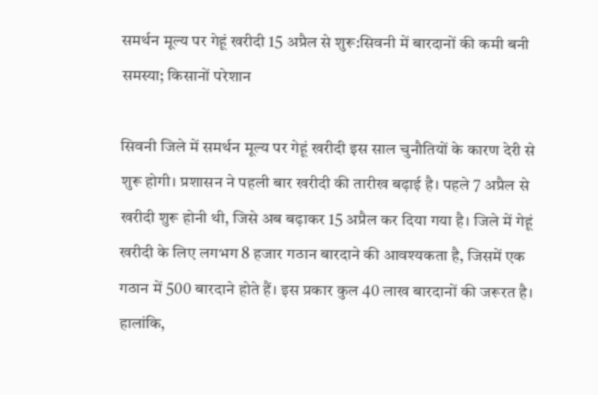समर्थन मूल्य पर गेहूं खरीदी 15 अप्रैल से शुरू:सिवनी में बारदानों की कमी बनी समस्या; किसानों परेशान

सिवनी जिले में समर्थन मूल्य पर गेहूं खरीदी इस साल चुनौतियों के कारण देरी से शुरू होगी। प्रशासन ने पहली बार खरीदी की तारीख बढ़ाई है। पहले 7 अप्रैल से खरीदी शुरू होनी थी, जिसे अब बढ़ाकर 15 अप्रैल कर दिया गया है। जिले में गेहूं खरीदी के लिए लगभग 8 हजार गठान बारदाने की आवश्यकता है, जिसमें एक गठान में 500 बारदाने होते हैं। इस प्रकार कुल 40 लाख बारदानों की जरूरत है। हालांकि,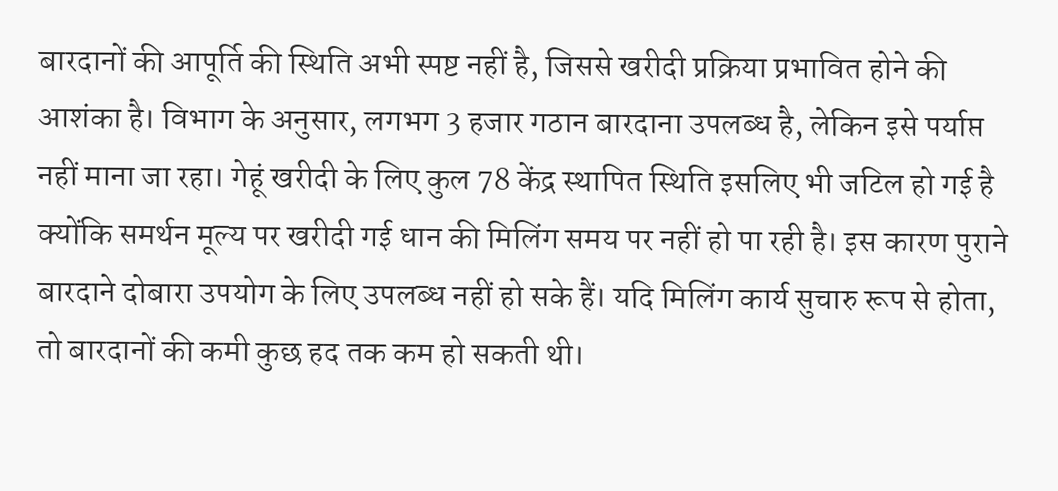बारदानों की आपूर्ति की स्थिति अभी स्पष्ट नहीं है, जिससे खरीदी प्रक्रिया प्रभावित होने की आशंका है। विभाग के अनुसार, लगभग 3 हजार गठान बारदाना उपलब्ध है, लेकिन इसे पर्याप्त नहीं माना जा रहा। गेहूं खरीदी के लिए कुल 78 केंद्र स्थापित स्थिति इसलिए भी जटिल हो गई है क्योंकि समर्थन मूल्य पर खरीदी गई धान की मिलिंग समय पर नहीं हो पा रही है। इस कारण पुराने बारदाने दोबारा उपयोग के लिए उपलब्ध नहीं हो सके हैं। यदि मिलिंग कार्य सुचारु रूप से होता, तो बारदानों की कमी कुछ हद तक कम हो सकती थी।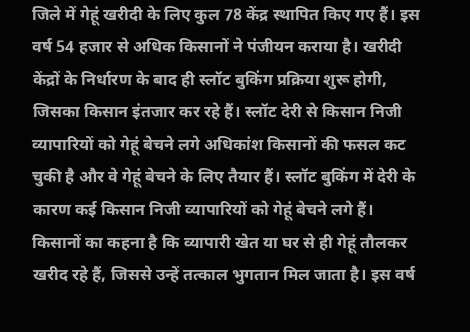जिले में गेहूं खरीदी के लिए कुल 78 केंद्र स्थापित किए गए हैं। इस वर्ष 54 हजार से अधिक किसानों ने पंजीयन कराया है। खरीदी केंद्रों के निर्धारण के बाद ही स्लॉट बुकिंग प्रक्रिया शुरू होगी, जिसका किसान इंतजार कर रहे हैं। स्लॉट देरी से किसान निजी व्यापारियों को गेहूं बेचने लगे अधिकांश किसानों की फसल कट चुकी है और वे गेहूं बेचने के लिए तैयार हैं। स्लॉट बुकिंग में देरी के कारण कई किसान निजी व्यापारियों को गेहूं बेचने लगे हैं। किसानों का कहना है कि व्यापारी खेत या घर से ही गेहूं तौलकर खरीद रहे हैं, जिससे उन्हें तत्काल भुगतान मिल जाता है। इस वर्ष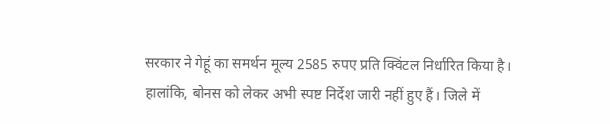सरकार ने गेहूं का समर्थन मूल्य 2585 रुपए प्रति क्विंटल निर्धारित किया है। हालांकि, बोनस को लेकर अभी स्पष्ट निर्देश जारी नहीं हुए हैं। जिले में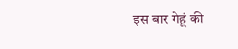इस बार गेहूं की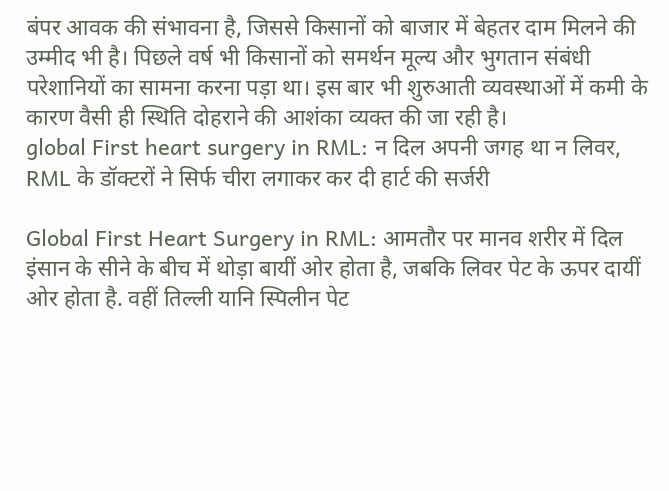बंपर आवक की संभावना है, जिससे किसानों को बाजार में बेहतर दाम मिलने की उम्मीद भी है। पिछले वर्ष भी किसानों को समर्थन मूल्य और भुगतान संबंधी परेशानियों का सामना करना पड़ा था। इस बार भी शुरुआती व्यवस्थाओं में कमी के कारण वैसी ही स्थिति दोहराने की आशंका व्यक्त की जा रही है।
global First heart surgery in RML: न दिल अपनी जगह था न लिवर, RML के डॉक्टरों ने सिर्फ चीरा लगाकर कर दी हार्ट की सर्जरी

Global First Heart Surgery in RML: आमतौर पर मानव शरीर में दिल इंसान के सीने के बीच में थोड़ा बायीं ओर होता है, जबकि लिवर पेट के ऊपर दायीं ओर होता है. वहीं तिल्ली यानि स्पिलीन पेट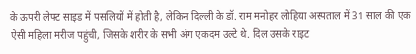के ऊपरी लेफ्ट साइड में पसलियों में होती है, लेकिन दिल्ली के डॉ. राम मनोहर लोहिया अस्पताल में 31 साल की एक ऐसी महिला मरीज पहुंची, जिसके शरीर के सभी अंग एकदम उल्टे थे. दिल उसके राइट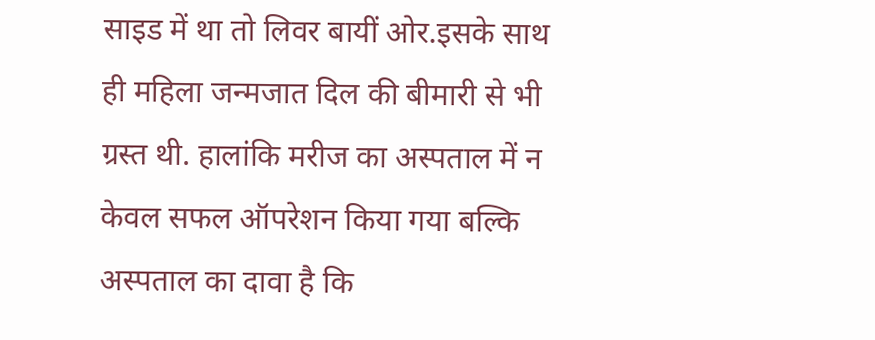साइड में था तो लिवर बायीं ओर.इसके साथ ही महिला जन्मजात दिल की बीमारी से भी ग्रस्त थी. हालांकि मरीज का अस्पताल में न केवल सफल ऑपरेशन किया गया बल्कि अस्पताल का दावा है कि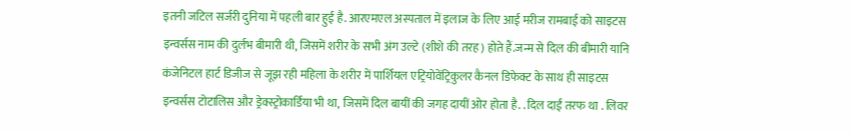इतनी जटिल सर्जरी दुनिया में पहली बार हुई है. आरएमएल अस्पताल में इलाज के लिए आई मरीज रामबाई को साइटस इन्वर्सस नाम की दुर्लभ बीमारी थी, जिसमें शरीर के सभी अंग उल्टे (शीशे की तरह) होते हैं.जन्म से दिल की बीमारी यानि कंजेनिटल हार्ट डिजीज से जूझ रही महिला के शरीर में पार्शियल एट्रियोवेंट्रिकुलर कैनल डिफेक्ट के साथ ही साइटस इन्वर्सस टोटालिस और ड्रेक्स्ट्रोकार्डिया भी था, जिसमें दिल बायीं की जगह दायीं ओर होता है. . दिल दाईं तरफ था . लिवर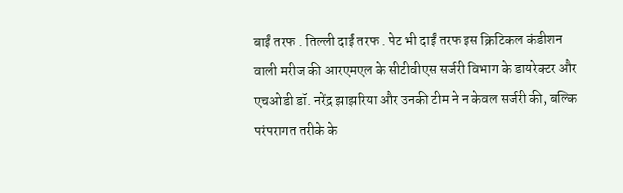बाईं तरफ . तिल्ली दाईं तरफ . पेट भी दाईं तरफ इस क्रिटिकल कंडीशन वाली मरीज की आरएमएल के सीटीवीएस सर्जरी विभाग के डायरेक्टर और एचओडी डॉ. नरेंद्र झाझरिया और उनकी टीम ने न केवल सर्जरी की, बल्कि परंपरागत तरीके के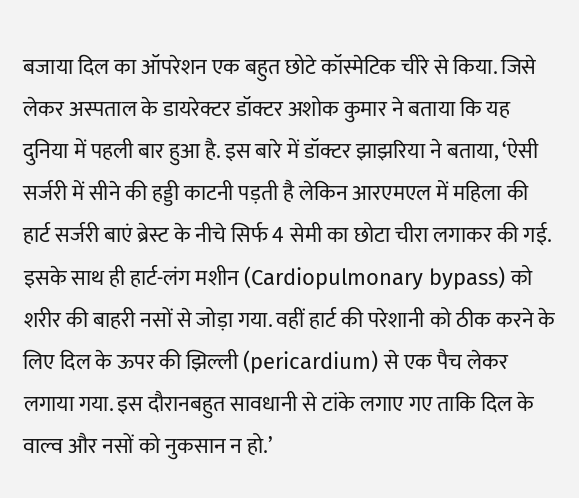बजाया दिल का ऑपरेशन एक बहुत छोटे कॉस्मेटिक चीरे से किया. जिसे लेकर अस्पताल के डायरेक्टर डॉक्टर अशोक कुमार ने बताया कि यह दुनिया में पहली बार हुआ है. इस बारे में डॉक्टर झाझरिया ने बताया, ‘ऐसी सर्जरी में सीने की हड्डी काटनी पड़ती है लेकिन आरएमएल में महिला की हार्ट सर्जरी बाएं ब्रेस्ट के नीचे सिर्फ 4 सेमी का छोटा चीरा लगाकर की गई. इसके साथ ही हार्ट-लंग मशीन (Cardiopulmonary bypass) को शरीर की बाहरी नसों से जोड़ा गया. वहीं हार्ट की परेशानी को ठीक करने के लिए दिल के ऊपर की झिल्ली (pericardium) से एक पैच लेकर लगाया गया. इस दौरानबहुत सावधानी से टांके लगाए गए ताकि दिल के वाल्व और नसों को नुकसान न हो.’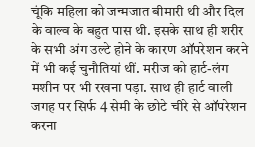चूंकि महिला को जन्मजात बीमारी थी और दिल के वाल्व के बहुत पास थी. इसके साथ ही शरीर के सभी अंग उल्टे होने के कारण ऑपरेशन करने में भी कई चुनौतियां थीं. मरीज को हार्ट-लंग मशीन पर भी रखना पड़ा. साथ ही हार्ट वाली जगह पर सिर्फ 4 सेमी के छोटे चीरे से ऑपरेशन करना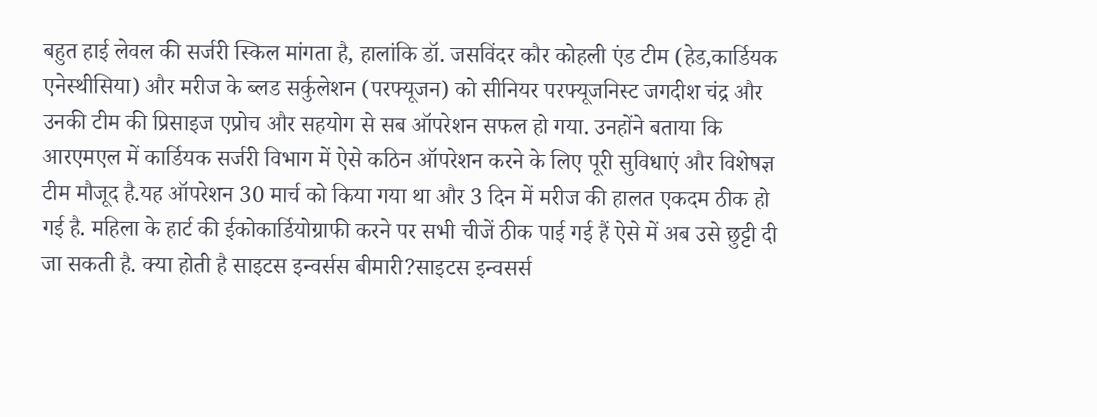बहुत हाई लेवल की सर्जरी स्किल मांगता है, हालांकि डॉ. जसविंदर कौर कोहली एंड टीम (हेड,कार्डियक एनेस्थीसिया) और मरीज के ब्लड सर्कुलेशन (परफ्यूजन) को सीनियर परफ्यूजनिस्ट जगदीश चंद्र और उनकी टीम की प्रिसाइज एप्रोच और सहयोग से सब ऑपरेशन सफल हो गया. उनहोंने बताया कि आरएमएल में कार्डियक सर्जरी विभाग में ऐसे कठिन ऑपरेशन करने के लिए पूरी सुविधाएं और विशेषज्ञ टीम मौजूद है.यह ऑपरेशन 30 मार्च को किया गया था और 3 दिन में मरीज की हालत एकदम ठीक हो गई है. महिला के हार्ट की ईकोकार्डियोग्राफी करने पर सभी चीजें ठीक पाई गई हैं ऐसे में अब उसे छुट्टी दी जा सकती है. क्या होती है साइटस इन्वर्सस बीमारी?साइटस इन्वसर्स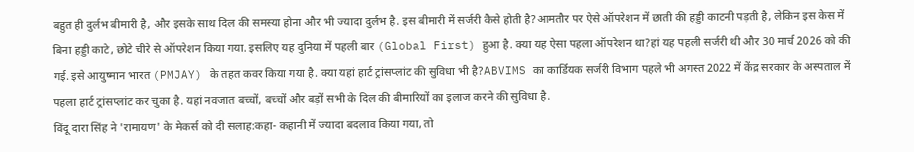बहुत ही दुर्लभ बीमारी है, और इसके साथ दिल की समस्या होना और भी ज्यादा दुर्लभ है. इस बीमारी में सर्जरी कैसे होती है?आमतौर पर ऐसे ऑपरेशन में छाती की हड्डी काटनी पड़ती है, लेकिन इस केस में बिना हड्डी काटे, छोटे चीरे से ऑपरेशन किया गया. इसलिए यह दुनिया में पहली बार (Global First) हुआ है. क्या यह ऐसा पहला ऑपरेशन था?हां यह पहली सर्जरी थी और 30 मार्च 2026 को की गई. इसे आयुष्मान भारत (PMJAY) के तहत कवर किया गया है. क्या यहां हार्ट ट्रांसप्लांट की सुविधा भी है?ABVIMS का कार्डियक सर्जरी विभाग पहले भी अगस्त 2022 में केंद्र सरकार के अस्पताल में पहला हार्ट ट्रांसप्लांट कर चुका है. यहां नवजात बच्चों, बच्चों और बड़ों सभी के दिल की बीमारियों का इलाज करने की सुविधा है.
विंदू दारा सिंह ने 'रामायण' के मेकर्स को दी सलाह:कहा- कहानी में ज्यादा बदलाव किया गया, तो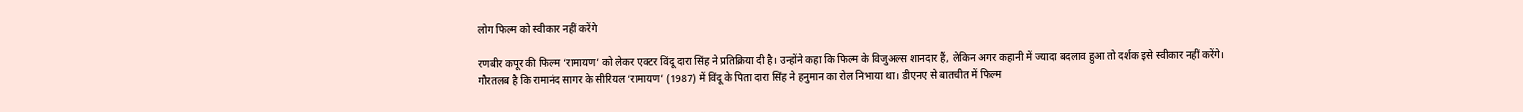लोग फिल्म को स्वीकार नहीं करेंगे

रणबीर कपूर की फिल्म ‘रामायण’ को लेकर एक्टर विंदू दारा सिंह ने प्रतिक्रिया दी है। उन्होंने कहा कि फिल्म के विजुअल्स शानदार हैं, लेकिन अगर कहानी में ज्यादा बदलाव हुआ तो दर्शक इसे स्वीकार नहीं करेंगे। गौरतलब है कि रामानंद सागर के सीरियल ‘रामायण’ (1987) में विंदू के पिता दारा सिंह ने हनुमान का रोल निभाया था। डीएनए से बातचीत में फिल्म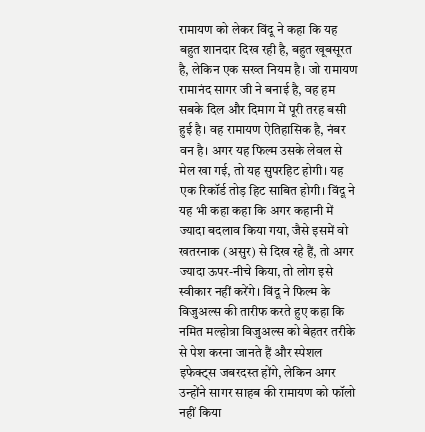रामायण को लेकर विंदू ने कहा कि यह बहुत शानदार दिख रही है, बहुत खूबसूरत है, लेकिन एक सख्त नियम है। जो रामायण रामानंद सागर जी ने बनाई है, वह हम सबके दिल और दिमाग में पूरी तरह बसी हुई है। वह रामायण ऐतिहासिक है, नंबर वन है। अगर यह फिल्म उसके लेवल से मेल खा गई, तो यह सुपरहिट होगी। यह एक रिकॉर्ड तोड़ हिट साबित होगी। विंदू ने यह भी कहा कहा कि अगर कहानी में ज्यादा बदलाव किया गया, जैसे इसमें वो खतरनाक (असुर) से दिख रहे हैं, तो अगर ज्यादा ऊपर-नीचे किया, तो लोग इसे स्वीकार नहीं करेंगे। विंदू ने फिल्म के विजुअल्स की तारीफ करते हुए कहा कि नमित मल्होत्रा विजुअल्स को बेहतर तरीके से पेश करना जानते हैं और स्पेशल इफेक्ट्स जबरदस्त होंगे, लेकिन अगर उन्होंने सागर साहब की रामायण को फॉलो नहीं किया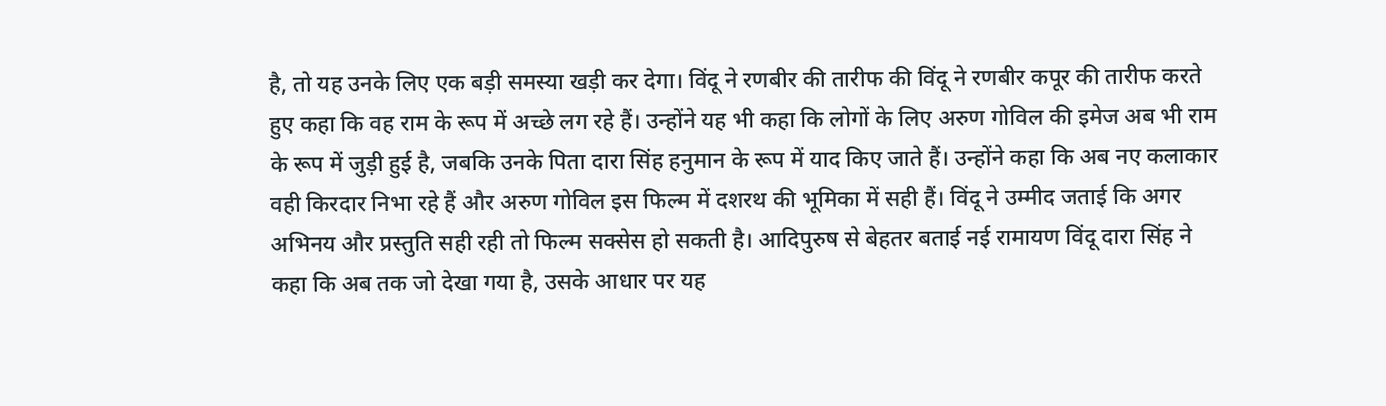है, तो यह उनके लिए एक बड़ी समस्या खड़ी कर देगा। विंदू ने रणबीर की तारीफ की विंदू ने रणबीर कपूर की तारीफ करते हुए कहा कि वह राम के रूप में अच्छे लग रहे हैं। उन्होंने यह भी कहा कि लोगों के लिए अरुण गोविल की इमेज अब भी राम के रूप में जुड़ी हुई है, जबकि उनके पिता दारा सिंह हनुमान के रूप में याद किए जाते हैं। उन्होंने कहा कि अब नए कलाकार वही किरदार निभा रहे हैं और अरुण गोविल इस फिल्म में दशरथ की भूमिका में सही हैं। विंदू ने उम्मीद जताई कि अगर अभिनय और प्रस्तुति सही रही तो फिल्म सक्सेस हो सकती है। आदिपुरुष से बेहतर बताई नई रामायण विंदू दारा सिंह ने कहा कि अब तक जो देखा गया है, उसके आधार पर यह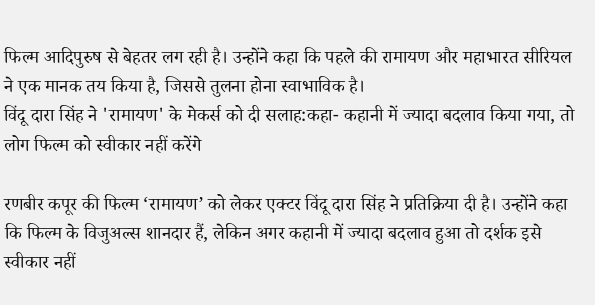फिल्म आदिपुरुष से बेहतर लग रही है। उन्होंने कहा कि पहले की रामायण और महाभारत सीरियल ने एक मानक तय किया है, जिससे तुलना होना स्वाभाविक है।
विंदू दारा सिंह ने 'रामायण' के मेकर्स को दी सलाह:कहा- कहानी में ज्यादा बदलाव किया गया, तो लोग फिल्म को स्वीकार नहीं करेंगे

रणबीर कपूर की फिल्म ‘रामायण’ को लेकर एक्टर विंदू दारा सिंह ने प्रतिक्रिया दी है। उन्होंने कहा कि फिल्म के विजुअल्स शानदार हैं, लेकिन अगर कहानी में ज्यादा बदलाव हुआ तो दर्शक इसे स्वीकार नहीं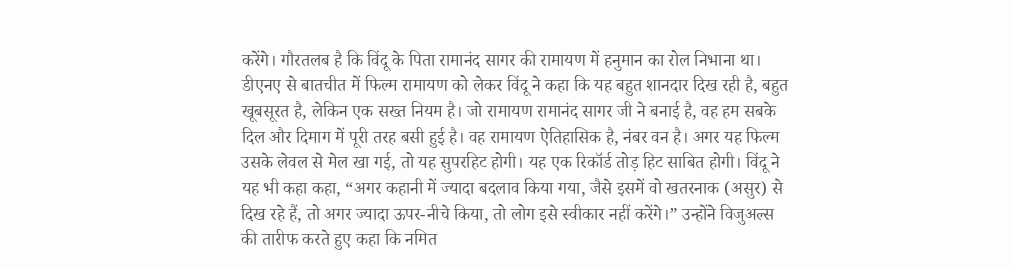करेंगे। गौरतलब है कि विंदू के पिता रामानंद सागर की रामायण में हनुमान का रोल निभाना था। डीएनए से बातचीत में फिल्म रामायण को लेकर विंदू ने कहा कि यह बहुत शानदार दिख रही है, बहुत खूबसूरत है, लेकिन एक सख्त नियम है। जो रामायण रामानंद सागर जी ने बनाई है, वह हम सबके दिल और दिमाग में पूरी तरह बसी हुई है। वह रामायण ऐतिहासिक है, नंबर वन है। अगर यह फिल्म उसके लेवल से मेल खा गई, तो यह सुपरहिट होगी। यह एक रिकॉर्ड तोड़ हिट साबित होगी। विंदू ने यह भी कहा कहा, “अगर कहानी में ज्यादा बदलाव किया गया, जैसे इसमें वो खतरनाक (असुर) से दिख रहे हैं, तो अगर ज्यादा ऊपर-नीचे किया, तो लोग इसे स्वीकार नहीं करेंगे।” उन्होंने विजुअल्स की तारीफ करते हुए कहा कि नमित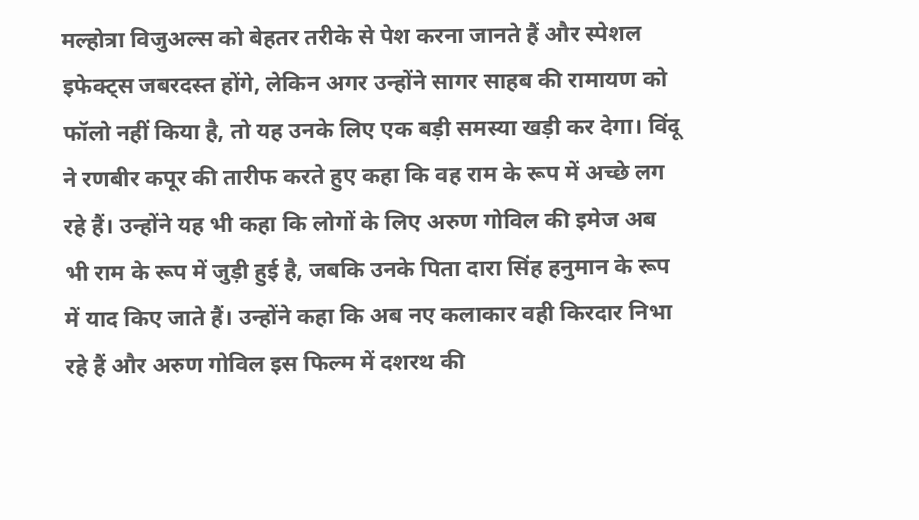मल्होत्रा विजुअल्स को बेहतर तरीके से पेश करना जानते हैं और स्पेशल इफेक्ट्स जबरदस्त होंगे, लेकिन अगर उन्होंने सागर साहब की रामायण को फॉलो नहीं किया है, तो यह उनके लिए एक बड़ी समस्या खड़ी कर देगा। विंदू ने रणबीर कपूर की तारीफ करते हुए कहा कि वह राम के रूप में अच्छे लग रहे हैं। उन्होंने यह भी कहा कि लोगों के लिए अरुण गोविल की इमेज अब भी राम के रूप में जुड़ी हुई है, जबकि उनके पिता दारा सिंह हनुमान के रूप में याद किए जाते हैं। उन्होंने कहा कि अब नए कलाकार वही किरदार निभा रहे हैं और अरुण गोविल इस फिल्म में दशरथ की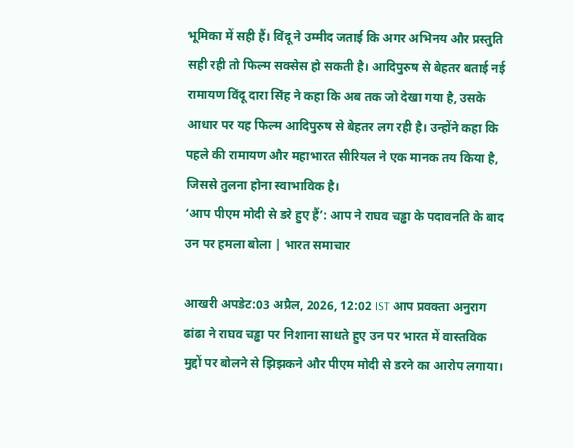भूमिका में सही हैं। विंदू ने उम्मीद जताई कि अगर अभिनय और प्रस्तुति सही रही तो फिल्म सक्सेस हो सकती है। आदिपुरुष से बेहतर बताई नई रामायण विंदू दारा सिंह ने कहा कि अब तक जो देखा गया है, उसके आधार पर यह फिल्म आदिपुरुष से बेहतर लग रही है। उन्होंने कहा कि पहले की रामायण और महाभारत सीरियल ने एक मानक तय किया है, जिससे तुलना होना स्वाभाविक है।
‘आप पीएम मोदी से डरे हुए हैं’: आप ने राघव चड्ढा के पदावनति के बाद उन पर हमला बोला | भारत समाचार

आखरी अपडेट:03 अप्रैल, 2026, 12:02 IST आप प्रवक्ता अनुराग ढांढा ने राघव चड्ढा पर निशाना साधते हुए उन पर भारत में वास्तविक मुद्दों पर बोलने से झिझकने और पीएम मोदी से डरने का आरोप लगाया।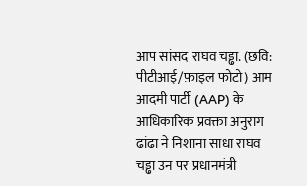आप सांसद राघव चड्ढा. (छवि: पीटीआई/फ़ाइल फोटो) आम आदमी पार्टी (AAP) के आधिकारिक प्रवक्ता अनुराग ढांढा ने निशाना साधा राघव चड्ढा उन पर प्रधानमंत्री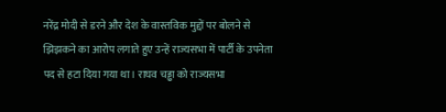नरेंद्र मोदी से डरने और देश के वास्तविक मुद्दों पर बोलने से झिझकने का आरोप लगाते हुए उन्हें राज्यसभा में पार्टी के उपनेता पद से हटा दिया गया था। राघव चड्ढा को राज्यसभा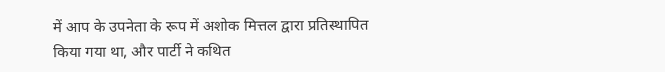में आप के उपनेता के रूप में अशोक मित्तल द्वारा प्रतिस्थापित किया गया था, और पार्टी ने कथित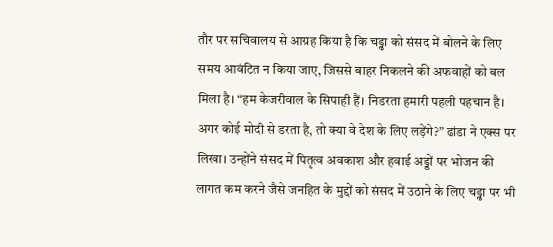तौर पर सचिवालय से आग्रह किया है कि चड्ढा को संसद में बोलने के लिए समय आवंटित न किया जाए, जिससे बाहर निकलने की अफवाहों को बल मिला है। “हम केजरीवाल के सिपाही हैं। निडरता हमारी पहली पहचान है। अगर कोई मोदी से डरता है, तो क्या वे देश के लिए लड़ेंगे?” ढांडा ने एक्स पर लिखा। उन्होंने संसद में पितृत्व अवकाश और हवाई अड्डों पर भोजन की लागत कम करने जैसे जनहित के मुद्दों को संसद में उठाने के लिए चड्ढा पर भी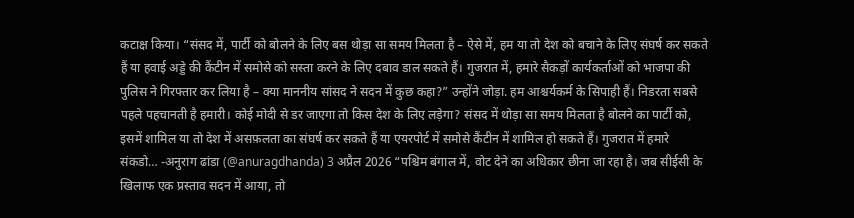कटाक्ष किया। “संसद में, पार्टी को बोलने के लिए बस थोड़ा सा समय मिलता है – ऐसे में, हम या तो देश को बचाने के लिए संघर्ष कर सकते हैं या हवाई अड्डे की कैंटीन में समोसे को सस्ता करने के लिए दबाव डाल सकते हैं। गुजरात में, हमारे सैकड़ों कार्यकर्ताओं को भाजपा की पुलिस ने गिरफ्तार कर लिया है – क्या माननीय सांसद ने सदन में कुछ कहा?” उन्होंने जोड़ा. हम आश्चर्यकर्म के सिपाही हैं। निडरता सबसे पहले पहचानती है हमारी। कोई मोदी से डर जाएगा तो किस देश के लिए लड़ेगा? संसद में थोड़ा सा समय मिलता है बोलने का पार्टी को, इसमें शामिल या तो देश में असफ़लता का संघर्ष कर सकते हैं या एयरपोर्ट में समोसे कैंटीन में शामिल हो सकते हैं। गुजरात में हमारे संकडो… -अनुराग ढांडा (@anuragdhanda) 3 अप्रैल 2026 “पश्चिम बंगाल में, वोट देने का अधिकार छीना जा रहा है। जब सीईसी के खिलाफ एक प्रस्ताव सदन में आया, तो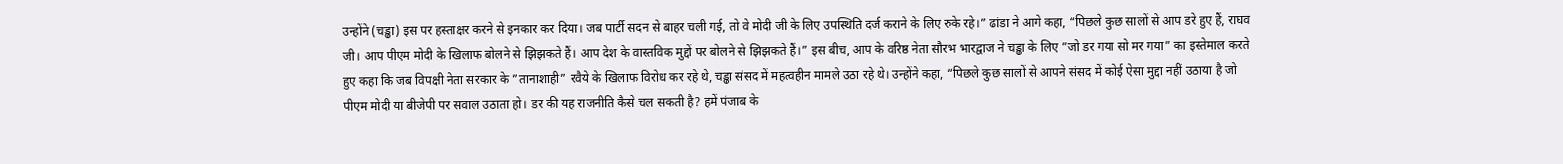उन्होंने (चड्ढा) इस पर हस्ताक्षर करने से इनकार कर दिया। जब पार्टी सदन से बाहर चली गई, तो वे मोदी जी के लिए उपस्थिति दर्ज कराने के लिए रुके रहे।” ढांडा ने आगे कहा, “पिछले कुछ सालों से आप डरे हुए हैं, राघव जी। आप पीएम मोदी के खिलाफ बोलने से झिझकते हैं। आप देश के वास्तविक मुद्दों पर बोलने से झिझकते हैं।” इस बीच, आप के वरिष्ठ नेता सौरभ भारद्वाज ने चड्ढा के लिए ”जो डर गया सो मर गया” का इस्तेमाल करते हुए कहा कि जब विपक्षी नेता सरकार के ”तानाशाही” रवैये के खिलाफ विरोध कर रहे थे, चड्ढा संसद में महत्वहीन मामले उठा रहे थे। उन्होंने कहा, “पिछले कुछ सालों से आपने संसद में कोई ऐसा मुद्दा नहीं उठाया है जो पीएम मोदी या बीजेपी पर सवाल उठाता हो। डर की यह राजनीति कैसे चल सकती है? हमें पंजाब के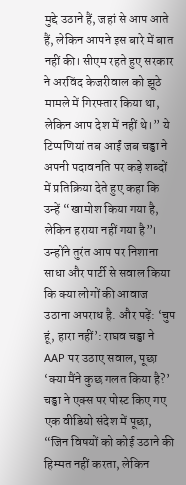मुद्दे उठाने हैं, जहां से आप आते हैं, लेकिन आपने इस बारे में बात नहीं की। सीएम रहते हुए सरकार ने अरविंद केजरीवाल को झूठे मामले में गिरफ्तार किया था, लेकिन आप देश में नहीं थे।” ये टिप्पणियां तब आईं जब चड्ढा ने अपनी पदावनति पर कड़े शब्दों में प्रतिक्रिया देते हुए कहा कि उन्हें “खामोश किया गया है, लेकिन हराया नहीं गया है”। उन्होंने तुरंत आप पर निशाना साधा और पार्टी से सवाल किया कि क्या लोगों की आवाज उठाना अपराध है. और पढ़ें: ‘चुप हूं, हारा नहीं’: राघव चड्ढा ने AAP पर उठाए सवाल, पूछा ‘क्या मैंने कुछ गलत किया है?’ चड्ढा ने एक्स पर पोस्ट किए गए एक वीडियो संदेश में पूछा, “जिन विषयों को कोई उठाने की हिम्मत नहीं करता, लेकिन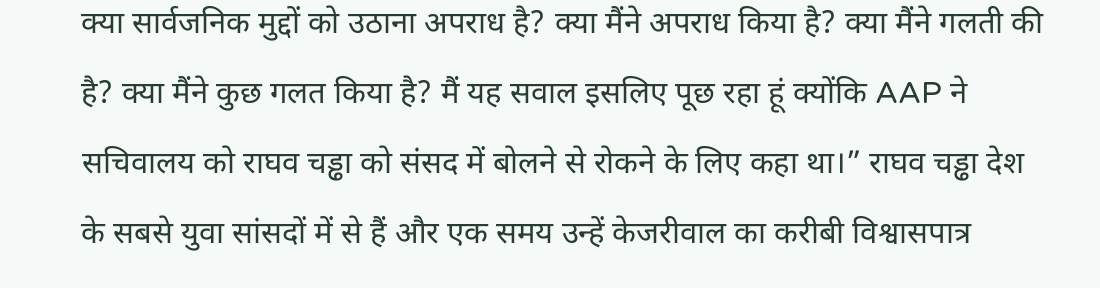क्या सार्वजनिक मुद्दों को उठाना अपराध है? क्या मैंने अपराध किया है? क्या मैंने गलती की है? क्या मैंने कुछ गलत किया है? मैं यह सवाल इसलिए पूछ रहा हूं क्योंकि AAP ने सचिवालय को राघव चड्ढा को संसद में बोलने से रोकने के लिए कहा था।” राघव चड्ढा देश के सबसे युवा सांसदों में से हैं और एक समय उन्हें केजरीवाल का करीबी विश्वासपात्र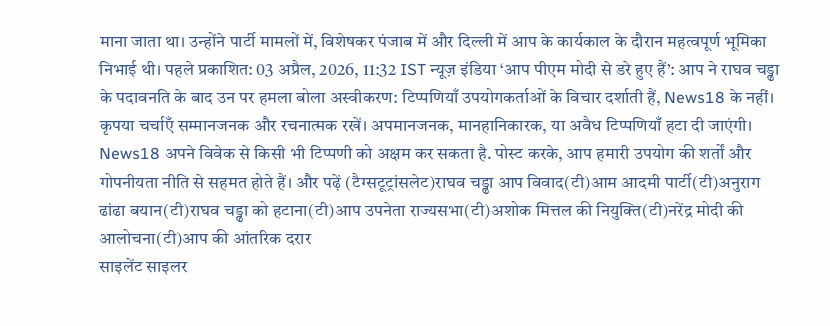माना जाता था। उन्होंने पार्टी मामलों में, विशेषकर पंजाब में और दिल्ली में आप के कार्यकाल के दौरान महत्वपूर्ण भूमिका निभाई थी। पहले प्रकाशित: 03 अप्रैल, 2026, 11:32 IST न्यूज़ इंडिया ‘आप पीएम मोदी से डरे हुए हैं’: आप ने राघव चड्ढा के पदावनति के बाद उन पर हमला बोला अस्वीकरण: टिप्पणियाँ उपयोगकर्ताओं के विचार दर्शाती हैं, News18 के नहीं। कृपया चर्चाएँ सम्मानजनक और रचनात्मक रखें। अपमानजनक, मानहानिकारक, या अवैध टिप्पणियाँ हटा दी जाएंगी। News18 अपने विवेक से किसी भी टिप्पणी को अक्षम कर सकता है. पोस्ट करके, आप हमारी उपयोग की शर्तों और गोपनीयता नीति से सहमत होते हैं। और पढ़ें (टैग्सटूट्रांसलेट)राघव चड्ढा आप विवाद(टी)आम आदमी पार्टी(टी)अनुराग ढांढा बयान(टी)राघव चड्ढा को हटाना(टी)आप उपनेता राज्यसभा(टी)अशोक मित्तल की नियुक्ति(टी)नरेंद्र मोदी की आलोचना(टी)आप की आंतरिक दरार
साइलेंट साइलर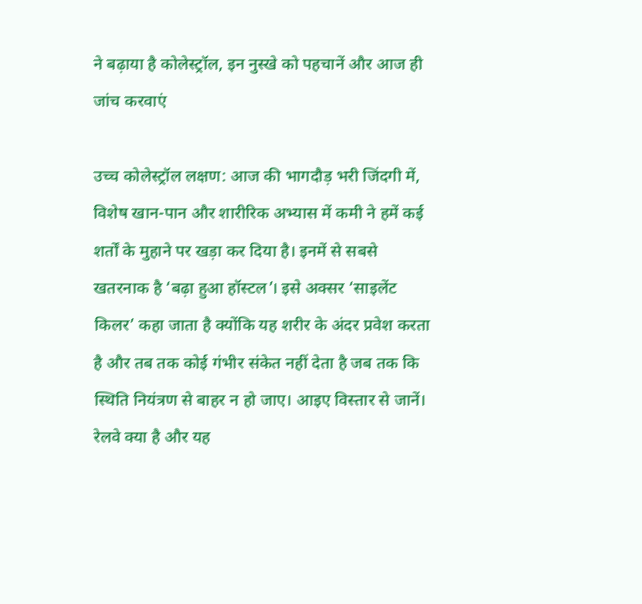ने बढ़ाया है कोलेस्ट्रॉल, इन नुस्खे को पहचानें और आज ही जांच करवाएं

उच्च कोलेस्ट्रॉल लक्षण: आज की भागदौड़ भरी जिंदगी में, विशेष खान-पान और शारीरिक अभ्यास में कमी ने हमें कई शर्तों के मुहाने पर खड़ा कर दिया है। इनमें से सबसे खतरनाक है ‘बढ़ा हुआ हॉस्टल’। इसे अक्सर ‘साइलेंट किलर’ कहा जाता है क्योंकि यह शरीर के अंदर प्रवेश करता है और तब तक कोई गंभीर संकेत नहीं देता है जब तक कि स्थिति नियंत्रण से बाहर न हो जाए। आइए विस्तार से जानें। रेलवे क्या है और यह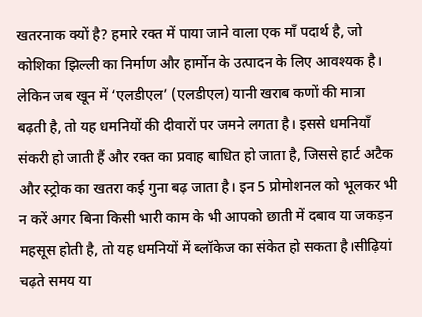खतरनाक क्यों है? हमारे रक्त में पाया जाने वाला एक माँ पदार्थ है, जो कोशिका झिल्ली का निर्माण और हार्मोन के उत्पादन के लिए आवश्यक है। लेकिन जब खून में ‘एलडीएल’ (एलडीएल) यानी खराब कणों की मात्रा बढ़ती है, तो यह धमनियों की दीवारों पर जमने लगता है। इससे धमनियाँ संकरी हो जाती हैं और रक्त का प्रवाह बाधित हो जाता है, जिससे हार्ट अटैक और स्ट्रोक का खतरा कई गुना बढ़ जाता है। इन 5 प्रोमोशनल को भूलकर भी न करें अगर बिना किसी भारी काम के भी आपको छाती में दबाव या जकड़न महसूस होती है, तो यह धमनियों में ब्लॉकेज का संकेत हो सकता है।सीढ़ियां चढ़ते समय या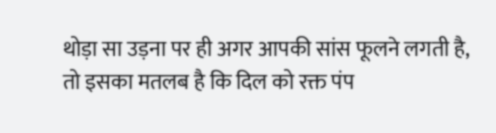थोड़ा सा उड़ना पर ही अगर आपकी सांस फूलने लगती है, तो इसका मतलब है कि दिल को रक्त पंप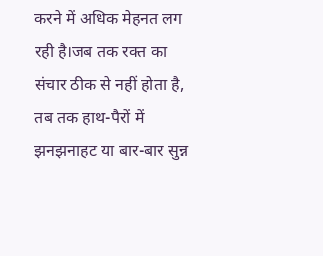करने में अधिक मेहनत लग रही है।जब तक रक्त का संचार ठीक से नहीं होता है, तब तक हाथ-पैरों में झनझनाहट या बार-बार सुन्न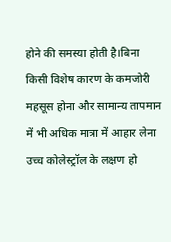होने की समस्या होती है।बिना किसी विशेष कारण के कमजोरी महसूस होना और सामान्य तापमान में भी अधिक मात्रा में आहार लेना उच्च कोलेस्ट्रॉल के लक्षण हो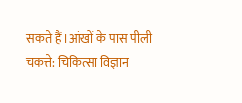सकते हैं।आंखों के पास पीली चकत्ते: चिकित्सा विज्ञान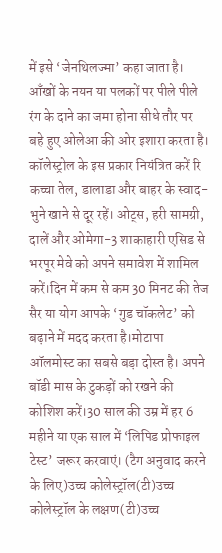में इसे ‘जेनथिलज्मा’ कहा जाता है। आँखों के नयन या पलकों पर पीले पीले रंग के दाने का जमा होना सीधे तौर पर बहे हुए ओलेआ की ओर इशारा करता है। कॉलेस्ट्रोल के इस प्रकार नियंत्रित करें रि कच्चा तेल, डालाडा और बाहर के स्वाद-भुने खाने से दूर रहें। ओट्स, हरी सामग्री, दालें और ओमेगा-3 शाकाहारी एसिड से भरपूर मेवे को अपने समावेश में शामिल करें।दिन में कम से कम 30 मिनट की तेज सैर या योग आपके ‘गुड चॉकलेट’ को बढ़ाने में मदद करता है।मोटापा ऑलमोस्ट का सबसे बड़ा दोस्त है। अपने बॉडी मास के टुकड़ों को रखने की कोशिश करें।30 साल की उम्र में हर 6 महीने या एक साल में ‘लिपिड प्रोफाइल टेस्ट’ जरूर करवाएं। (टैग अनुवाद करने के लिए)उच्च कोलेस्ट्रॉल(टी)उच्च कोलेस्ट्रॉल के लक्षण(टी)उच्च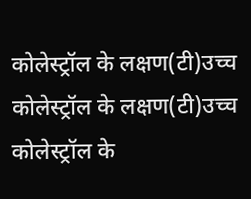कोलेस्ट्रॉल के लक्षण(टी)उच्च कोलेस्ट्रॉल के लक्षण(टी)उच्च कोलेस्ट्रॉल के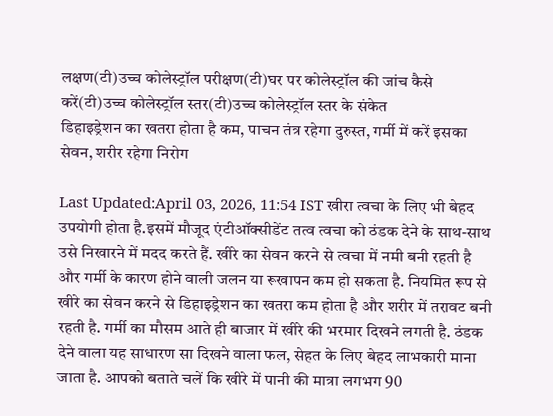लक्षण(टी)उच्च कोलेस्ट्रॉल परीक्षण(टी)घर पर कोलेस्ट्रॉल की जांच कैसे करें(टी)उच्च कोलेस्ट्रॉल स्तर(टी)उच्च कोलेस्ट्रॉल स्तर के संकेत
डिहाइड्रेशन का खतरा होता है कम, पाचन तंत्र रहेगा दुरुस्त, गर्मी में करें इसका सेवन, शरीर रहेगा निरोग

Last Updated:April 03, 2026, 11:54 IST खीरा त्वचा के लिए भी बेहद उपयोगी होता है.इसमें मौजूद एंटीऑक्सीडेंट तत्व त्वचा को ठंडक देने के साथ-साथ उसे निखारने में मदद करते हैं. खीरे का सेवन करने से त्वचा में नमी बनी रहती है और गर्मी के कारण होने वाली जलन या रूखापन कम हो सकता है. नियमित रूप से खीरे का सेवन करने से डिहाइड्रेशन का खतरा कम होता है और शरीर में तरावट बनी रहती है. गर्मी का मौसम आते ही बाजार में खीरे की भरमार दिखने लगती है. ठंडक देने वाला यह साधारण सा दिखने वाला फल, सेहत के लिए बेहद लाभकारी माना जाता है. आपको बताते चलें कि खीरे में पानी की मात्रा लगभग 90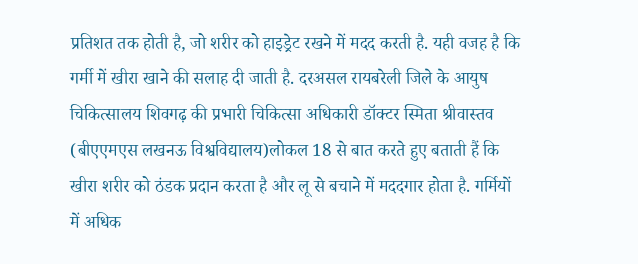प्रतिशत तक होती है, जो शरीर को हाइड्रेट रखने में मदद करती है. यही वजह है कि गर्मी में खीरा खाने की सलाह दी जाती है. दरअसल रायबरेली जिले के आयुष चिकित्सालय शिवगढ़ की प्रभारी चिकित्सा अधिकारी डॉक्टर स्मिता श्रीवास्तव (बीएएमएस लखनऊ विश्वविद्यालय)लोकल 18 से बात करते हुए बताती हैं कि खीरा शरीर को ठंडक प्रदान करता है और लू से बचाने में मददगार होता है. गर्मियों में अधिक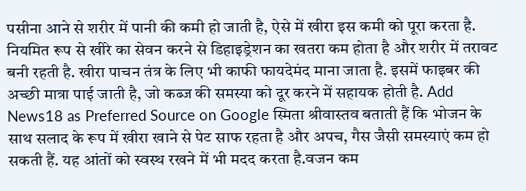पसीना आने से शरीर में पानी की कमी हो जाती है, ऐसे में खीरा इस कमी को पूरा करता है. नियमित रूप से खीरे का सेवन करने से डिहाइड्रेशन का खतरा कम होता है और शरीर में तरावट बनी रहती है. खीरा पाचन तंत्र के लिए भी काफी फायदेमंद माना जाता है. इसमें फाइबर की अच्छी मात्रा पाई जाती है, जो कब्ज की समस्या को दूर करने में सहायक होती है. Add News18 as Preferred Source on Google स्मिता श्रीवास्तव बताती हैं कि भोजन के साथ सलाद के रूप में खीरा खाने से पेट साफ रहता है और अपच, गैस जैसी समस्याएं कम हो सकती हैं. यह आंतों को स्वस्थ रखने में भी मदद करता है.वजन कम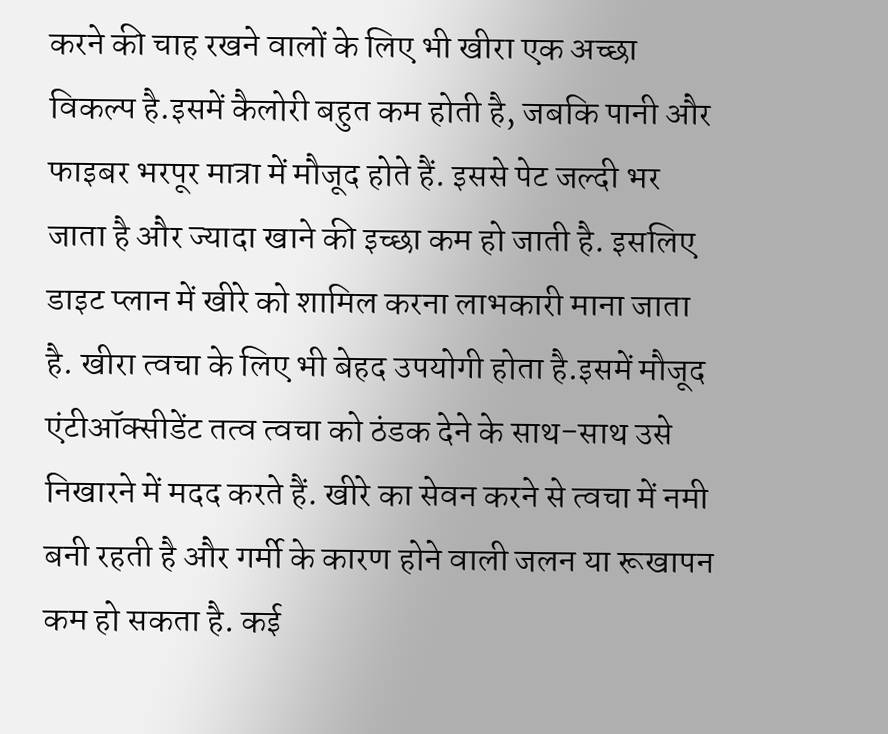करने की चाह रखने वालों के लिए भी खीरा एक अच्छा विकल्प है.इसमें कैलोरी बहुत कम होती है, जबकि पानी और फाइबर भरपूर मात्रा में मौजूद होते हैं. इससे पेट जल्दी भर जाता है और ज्यादा खाने की इच्छा कम हो जाती है. इसलिए डाइट प्लान में खीरे को शामिल करना लाभकारी माना जाता है. खीरा त्वचा के लिए भी बेहद उपयोगी होता है.इसमें मौजूद एंटीऑक्सीडेंट तत्व त्वचा को ठंडक देने के साथ-साथ उसे निखारने में मदद करते हैं. खीरे का सेवन करने से त्वचा में नमी बनी रहती है और गर्मी के कारण होने वाली जलन या रूखापन कम हो सकता है. कई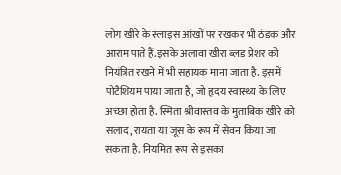लोग खीरे के स्लाइस आंखों पर रखकर भी ठंडक और आराम पाते हैं.इसके अलावा खीरा ब्लड प्रेशर को नियंत्रित रखने में भी सहायक माना जाता है. इसमें पोटैशियम पाया जाता है, जो हृदय स्वास्थ्य के लिए अच्छा होता है. स्मिता श्रीवास्तव के मुताबिक खीरे को सलाद, रायता या जूस के रूप में सेवन किया जा सकता है. नियमित रूप से इसका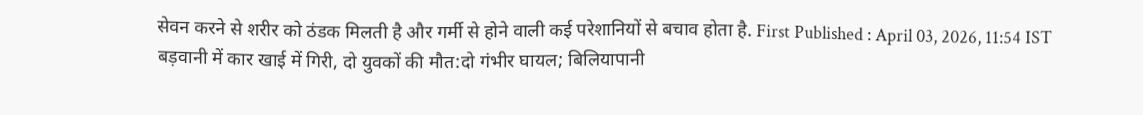सेवन करने से शरीर को ठंडक मिलती है और गर्मी से होने वाली कई परेशानियों से बचाव होता है. First Published : April 03, 2026, 11:54 IST
बड़वानी में कार खाई में गिरी, दो युवकों की मौत:दो गंभीर घायल; बिलियापानी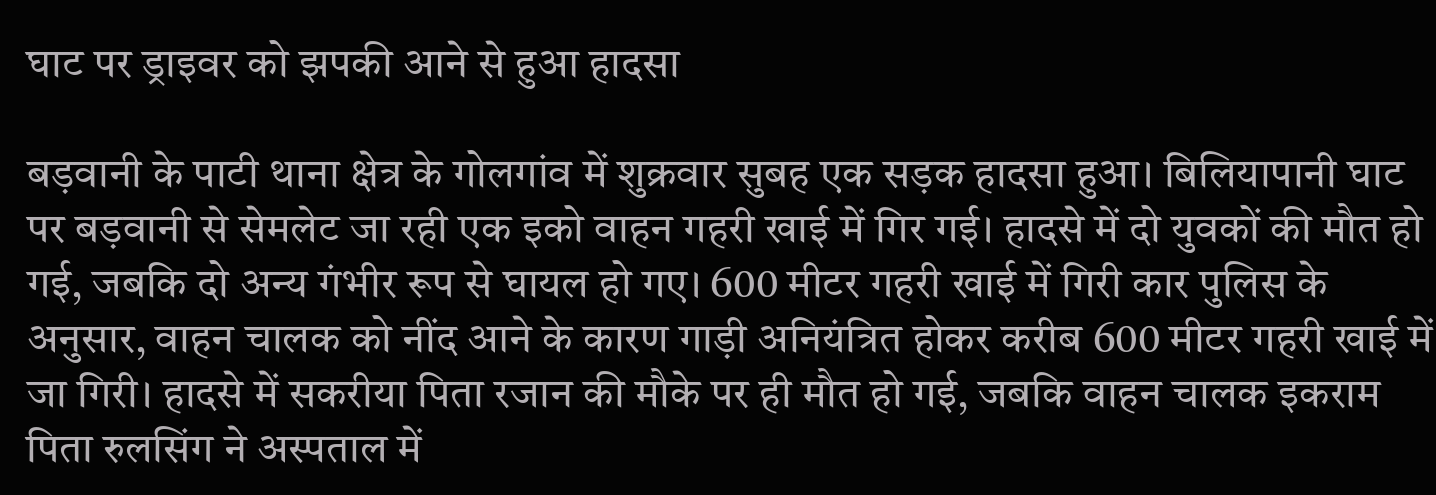घाट पर ड्राइवर को झपकी आने से हुआ हादसा

बड़वानी के पाटी थाना क्षेत्र के गोलगांव में शुक्रवार सुबह एक सड़क हादसा हुआ। बिलियापानी घाट पर बड़वानी से सेमलेट जा रही एक इको वाहन गहरी खाई में गिर गई। हादसे में दो युवकों की मौत हो गई, जबकि दो अन्य गंभीर रूप से घायल हो गए। 600 मीटर गहरी खाई में गिरी कार पुलिस के अनुसार, वाहन चालक को नींद आने के कारण गाड़ी अनियंत्रित होकर करीब 600 मीटर गहरी खाई में जा गिरी। हादसे में सकरीया पिता रजान की मौके पर ही मौत हो गई, जबकि वाहन चालक इकराम पिता रुलसिंग ने अस्पताल में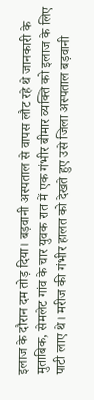इलाज के दौरान दम तोड़ दिया। बड़वानी अस्पताल से वापस लौट रहे थे जानकारी के मुताबिक, सेमलेट गांव के चार युवक रात में एक गंभीर बीमार व्यक्ति को इलाज के लिए पाटी लाए थे। मरीज की गंभीर हालत को देखते हुए उसे जिला अस्पताल बड़वानी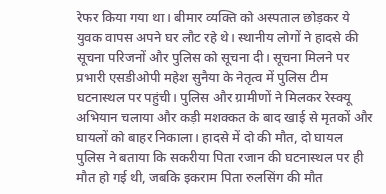रेफर किया गया था। बीमार व्यक्ति को अस्पताल छोड़कर ये युवक वापस अपने घर लौट रहे थे। स्थानीय लोगों ने हादसे की सूचना परिजनों और पुलिस को सूचना दी। सूचना मिलने पर प्रभारी एसडीओपी महेश सुनैया के नेतृत्व में पुलिस टीम घटनास्थल पर पहुंची। पुलिस और ग्रामीणों ने मिलकर रेस्क्यू अभियान चलाया और कड़ी मशक्कत के बाद खाई से मृतकों और घायलों को बाहर निकाला। हादसे में दो की मौत, दो घायल पुलिस ने बताया कि सकरीया पिता रजान की घटनास्थल पर ही मौत हो गई थी, जबकि इकराम पिता रुलसिंग की मौत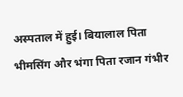अस्पताल में हुई। बियालाल पिता भीमसिंग और भंगा पिता रजान गंभीर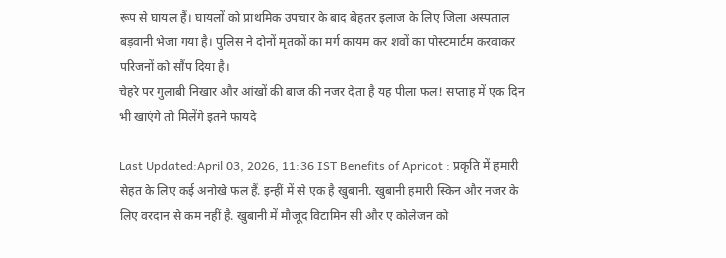रूप से घायल हैं। घायलों को प्राथमिक उपचार के बाद बेहतर इलाज के लिए जिला अस्पताल बड़वानी भेजा गया है। पुलिस ने दोनों मृतकों का मर्ग कायम कर शवों का पोस्टमार्टम करवाकर परिजनों को सौंप दिया है।
चेहरे पर गुलाबी निखार और आंखों की बाज की नजर देता है यह पीला फल! सप्ताह में एक दिन भी खाएंगे तो मिलेंगे इतने फायदे

Last Updated:April 03, 2026, 11:36 IST Benefits of Apricot : प्रकृति में हमारी सेहत के लिए कई अनोखे फल हैं. इन्हीं में से एक है खुबानी. खुबानी हमारी स्किन और नजर के लिए वरदान से कम नहीं है. खुबानी में मौजूद विटामिन सी और ए कोलेजन को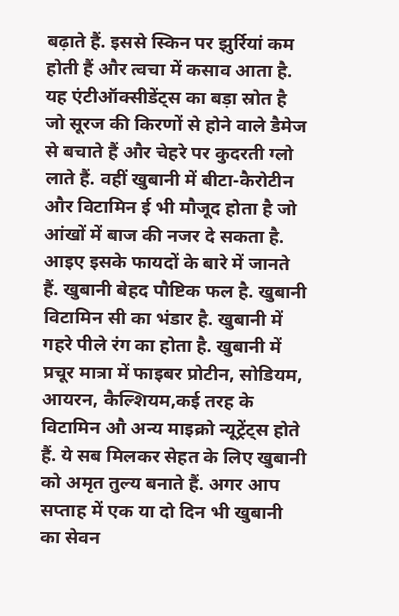बढ़ाते हैं. इससे स्किन पर झुर्रियां कम होती हैं और त्वचा में कसाव आता है. यह एंटीऑक्सीडेंट्स का बड़ा स्रोत है जो सूरज की किरणों से होने वाले डैमेज से बचाते हैं और चेहरे पर कुदरती ग्लो लाते हैं. वहीं खुबानी में बीटा-कैरोटीन और विटामिन ई भी मौजूद होता है जो आंखों में बाज की नजर दे सकता है. आइए इसके फायदों के बारे में जानते हैं. खुबानी बेहद पौष्टिक फल है. खुबानी विटामिन सी का भंडार है. खुबानी में गहरे पीले रंग का होता है. खुबानी में प्रचूर मात्रा में फाइबर प्रोटीन, सोडियम, आयरन, कैल्शियम,कई तरह के विटामिन औ अन्य माइक्रो न्यूट्रेंट्स होते हैं. ये सब मिलकर सेहत के लिए खुबानी को अमृत तुल्य बनाते हैं. अगर आप सप्ताह में एक या दो दिन भी खुबानी का सेवन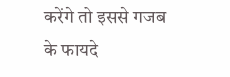करेंगे तो इससे गजब के फायदे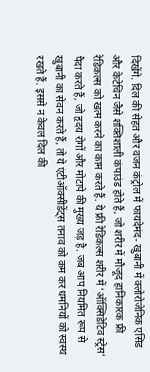दिखेंगे. दिल की सेहत और वजन कंट्रोल में फायदेमंद- खुबानी में क्लोरोजेनिक एसिड और केटेचिन जैसे शक्तिशाली कंपाउंड होते हैं, जो शरीर में मौजूद हानिकारक फ्री रेडिकल्स को खत्म करने का काम करते हैं. ये फ्री रेडिकल्स शरीर में ‘ऑक्सिडेटिव स्ट्रेस’ पैदा करते हैं, जो हृदय रोगों और मोटापे की मुख्य जड़ है. जब आप नियमित रूप से खुबानी का सेवन करते हैं, तो ये एंटीऑक्सीडेंट्स तनाव को कम कर धमनियों को स्वस्थ रखते हैं. इससे न केवल दिल की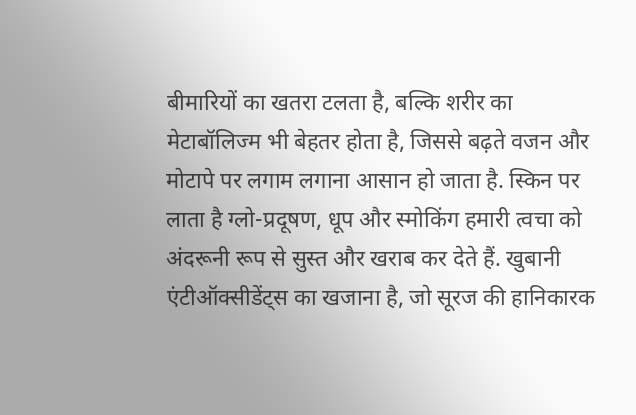बीमारियों का खतरा टलता है, बल्कि शरीर का मेटाबॉलिज्म भी बेहतर होता है, जिससे बढ़ते वजन और मोटापे पर लगाम लगाना आसान हो जाता है. स्किन पर लाता है ग्लो-प्रदूषण, धूप और स्मोकिंग हमारी त्वचा को अंदरूनी रूप से सुस्त और खराब कर देते हैं. खुबानी एंटीऑक्सीडेंट्स का खजाना है, जो सूरज की हानिकारक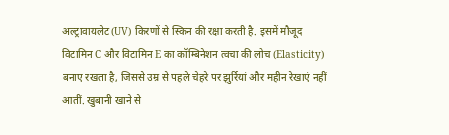अल्ट्रावायलेट (UV) किरणों से स्किन की रक्षा करती है. इसमें मौजूद विटामिन C और विटामिन E का कॉम्बिनेशन त्वचा की लोच (Elasticity) बनाए रखता है, जिससे उम्र से पहले चेहरे पर झुर्रियां और महीन रेखाएं नहीं आतीं. खुबानी खाने से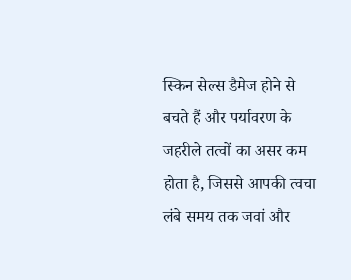स्किन सेल्स डैमेज होने से बचते हैं और पर्यावरण के जहरीले तत्वों का असर कम होता है, जिससे आपकी त्वचा लंबे समय तक जवां और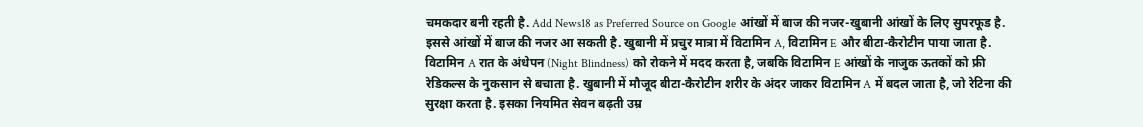चमकदार बनी रहती है. Add News18 as Preferred Source on Google आंखों में बाज की नजर-खुबानी आंखों के लिए सुपरफूड है. इससे आंखों में बाज की नजर आ सकती है. खुबानी में प्रचुर मात्रा में विटामिन A, विटामिन E और बीटा-कैरोटीन पाया जाता है. विटामिन A रात के अंधेपन (Night Blindness) को रोकने में मदद करता है, जबकि विटामिन E आंखों के नाजुक ऊतकों को फ्री रेडिकल्स के नुकसान से बचाता है. खुबानी में मौजूद बीटा-कैरोटीन शरीर के अंदर जाकर विटामिन A में बदल जाता है, जो रेटिना की सुरक्षा करता है. इसका नियमित सेवन बढ़ती उम्र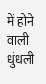में होने वाली धुंधली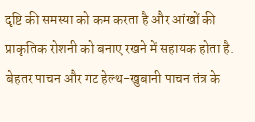दृष्टि की समस्या को कम करता है और आंखों की प्राकृतिक रोशनी को बनाए रखने में सहायक होता है. बेहतर पाचन और गट हेल्थ-खुबानी पाचन तंत्र के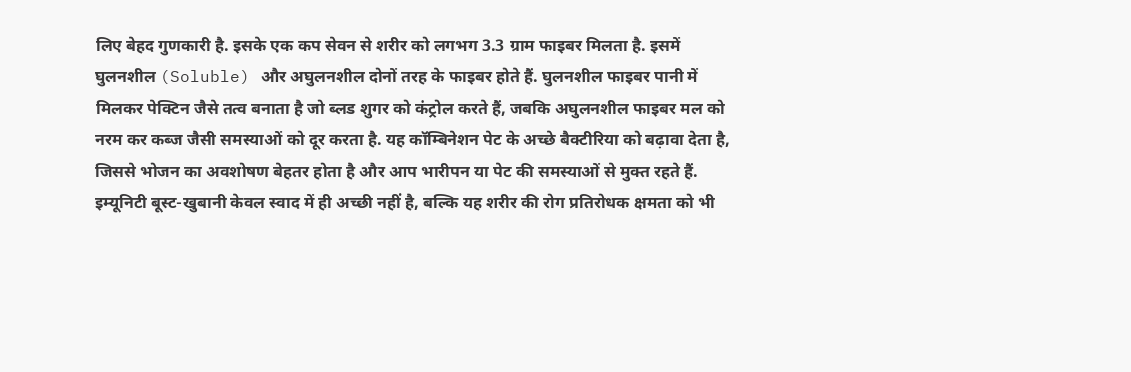लिए बेहद गुणकारी है. इसके एक कप सेवन से शरीर को लगभग 3.3 ग्राम फाइबर मिलता है. इसमें घुलनशील (Soluble) और अघुलनशील दोनों तरह के फाइबर होते हैं. घुलनशील फाइबर पानी में मिलकर पेक्टिन जैसे तत्व बनाता है जो ब्लड शुगर को कंट्रोल करते हैं, जबकि अघुलनशील फाइबर मल को नरम कर कब्ज जैसी समस्याओं को दूर करता है. यह कॉम्बिनेशन पेट के अच्छे बैक्टीरिया को बढ़ावा देता है, जिससे भोजन का अवशोषण बेहतर होता है और आप भारीपन या पेट की समस्याओं से मुक्त रहते हैं. इम्यूनिटी बूस्ट-खुबानी केवल स्वाद में ही अच्छी नहीं है, बल्कि यह शरीर की रोग प्रतिरोधक क्षमता को भी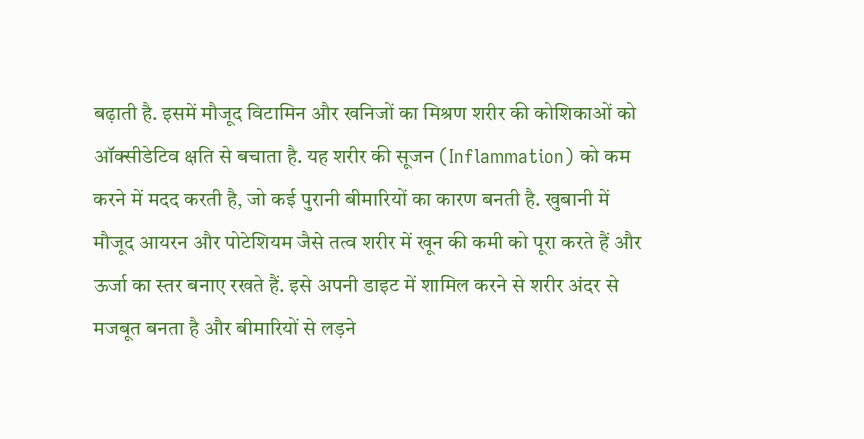बढ़ाती है. इसमें मौजूद विटामिन और खनिजों का मिश्रण शरीर की कोशिकाओं को ऑक्सीडेटिव क्षति से बचाता है. यह शरीर की सूजन (Inflammation) को कम करने में मदद करती है, जो कई पुरानी बीमारियों का कारण बनती है. खुबानी में मौजूद आयरन और पोटेशियम जैसे तत्व शरीर में खून की कमी को पूरा करते हैं और ऊर्जा का स्तर बनाए रखते हैं. इसे अपनी डाइट में शामिल करने से शरीर अंदर से मजबूत बनता है और बीमारियों से लड़ने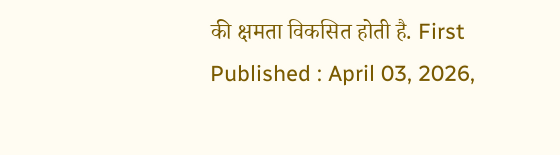की क्षमता विकसित होती है. First Published : April 03, 2026,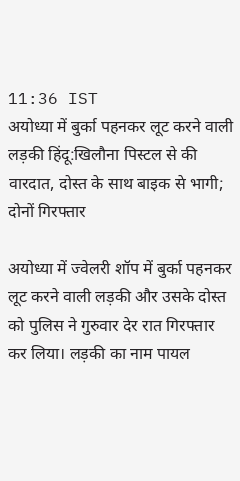11:36 IST
अयोध्या में बुर्का पहनकर लूट करने वाली लड़की हिंदू:खिलौना पिस्टल से की वारदात, दोस्त के साथ बाइक से भागी; दोनों गिरफ्तार

अयोध्या में ज्वेलरी शॉप में बुर्का पहनकर लूट करने वाली लड़की और उसके दोस्त को पुलिस ने गुरुवार देर रात गिरफ्तार कर लिया। लड़की का नाम पायल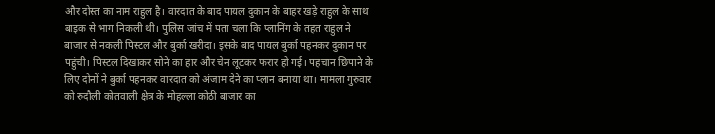और दोस्त का नाम राहुल है। वारदात के बाद पायल दुकान के बाहर खड़े राहुल के साथ बाइक से भाग निकली थी। पुलिस जांच में पता चला कि प्लानिंग के तहत राहुल ने बाजार से नकली पिस्टल और बुर्का खरीदा। इसके बाद पायल बुर्का पहनकर दुकान पर पहुंची। पिस्टल दिखाकर सोने का हार और चेन लूटकर फरार हो गई। पहचान छिपाने के लिए दोनों ने बुर्का पहनकर वारदात को अंजाम देने का प्लान बनाया था। मामला गुरुवार को रुदौली कोतवाली क्षेत्र के मोहल्ला कोठी बाजार का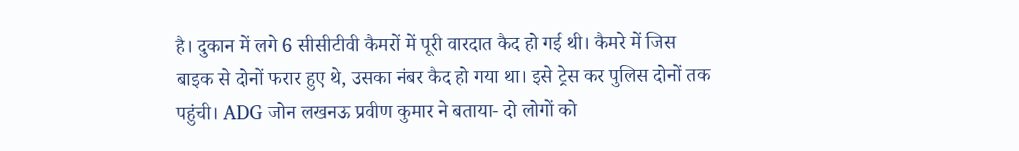है। दुकान में लगे 6 सीसीटीवी कैमरों में पूरी वारदात कैद हो गई थी। कैमरे में जिस बाइक से दोनों फरार हुए थे, उसका नंबर कैद हो गया था। इसे ट्रेस कर पुलिस दोनों तक पहुंची। ADG जोन लखनऊ प्रवीण कुमार ने बताया- दो लोगों को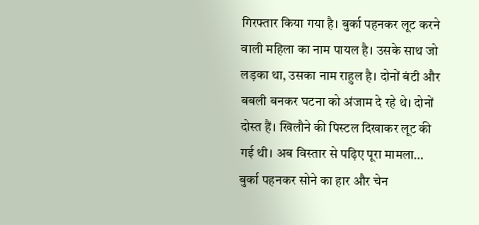गिरफ्तार किया गया है। बुर्का पहनकर लूट करने वाली महिला का नाम पायल है। उसके साथ जो लड़का था, उसका नाम राहुल है। दोनों बंटी और बबली बनकर घटना को अंजाम दे रहे थे। दोनों दोस्त हैं। खिलौने की पिस्टल दिखाकर लूट की गई थी। अब विस्तार से पढ़िए पूरा मामला… बुर्का पहनकर सोने का हार और चेन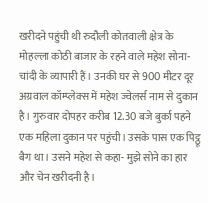खरीदने पहुंची थी रुदौली कोतवाली क्षेत्र के मोहल्ला कोठी बाजार के रहने वाले महेश सोना-चांदी के व्यापारी हैं। उनकी घर से 900 मीटर दूर अग्रवाल कॉम्प्लेक्स में महेश ज्वेलर्स नाम से दुकान है। गुरुवार दोपहर करीब 12.30 बजे बुर्का पहने एक महिला दुकान पर पहुंची। उसके पास एक पिट्ठू बैग था। उसने महेश से कहा- मुझे सोने का हार और चेन खरीदनी है।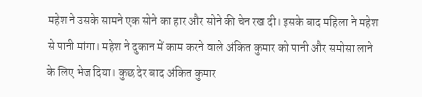महेश ने उसके सामने एक सोने का हार और सोने की चेन रख दी। इसके बाद महिला ने महेश से पानी मांगा। महेश ने दुकान में काम करने वाले अंकित कुमार को पानी और समोसा लाने के लिए भेज दिया। कुछ देर बाद अंकित कुमार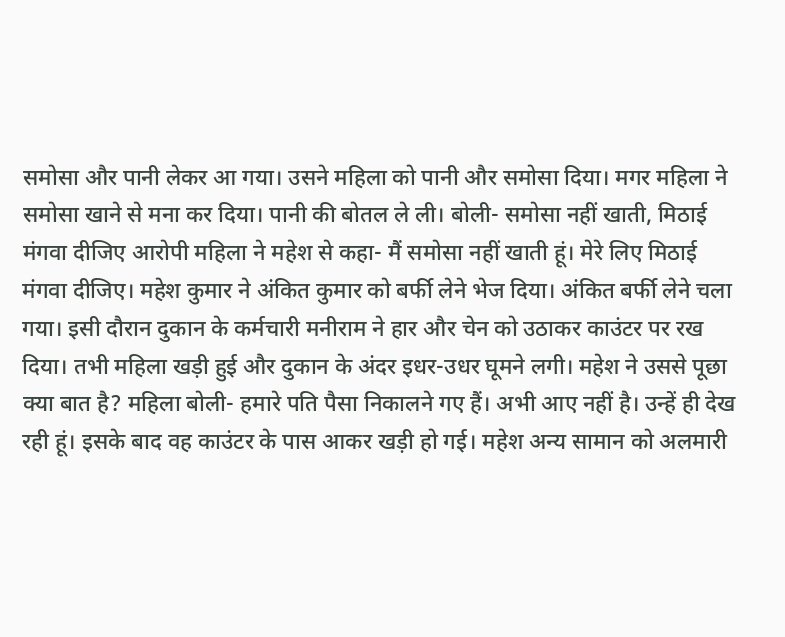समोसा और पानी लेकर आ गया। उसने महिला को पानी और समोसा दिया। मगर महिला ने समोसा खाने से मना कर दिया। पानी की बोतल ले ली। बोली- समोसा नहीं खाती, मिठाई मंगवा दीजिए आरोपी महिला ने महेश से कहा- मैं समोसा नहीं खाती हूं। मेरे लिए मिठाई मंगवा दीजिए। महेश कुमार ने अंकित कुमार को बर्फी लेने भेज दिया। अंकित बर्फी लेने चला गया। इसी दौरान दुकान के कर्मचारी मनीराम ने हार और चेन को उठाकर काउंटर पर रख दिया। तभी महिला खड़ी हुई और दुकान के अंदर इधर-उधर घूमने लगी। महेश ने उससे पूछा क्या बात है? महिला बोली- हमारे पति पैसा निकालने गए हैं। अभी आए नहीं है। उन्हें ही देख रही हूं। इसके बाद वह काउंटर के पास आकर खड़ी हो गई। महेश अन्य सामान को अलमारी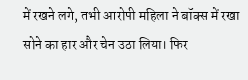में रखने लगे, तभी आरोपी महिला ने बॉक्स में रखा सोने का हार और चेन उठा लिया। फिर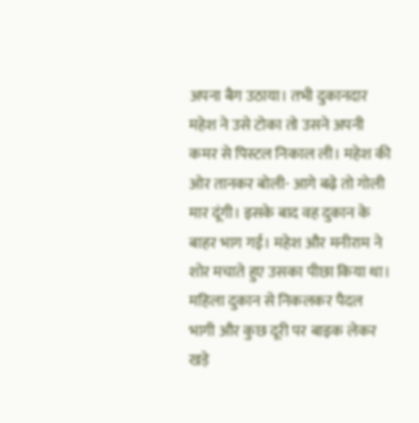अपना बैग उठाया। तभी दुकानदार महेश ने उसे टोका तो उसने अपनी कमर से पिस्टल निकाल ली। महेश की ओर तानकर बोली- आगे बढ़े तो गोली मार दूंगी। इसके बाद वह दुकान के बाहर भाग गई। महेश और मनीराम ने शोर मचाते हुए उसका पीछा किया था। महिला दुकान से निकलकर पैदल भागी और कुछ दूरी पर बाइक लेकर खड़े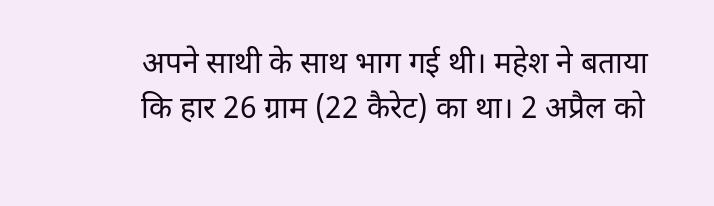अपने साथी के साथ भाग गई थी। महेश ने बताया कि हार 26 ग्राम (22 कैरेट) का था। 2 अप्रैल को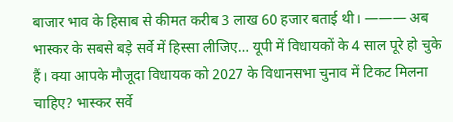बाजार भाव के हिसाब से कीमत करीब 3 लाख 60 हजार बताई थी। ——— अब भास्कर के सबसे बड़े सर्वे में हिस्सा लीजिए… यूपी में विधायकों के 4 साल पूरे हो चुके हैं। क्या आपके मौजूदा विधायक को 2027 के विधानसभा चुनाव में टिकट मिलना चाहिए? भास्कर सर्वे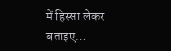में हिस्सा लेकर बताइए…